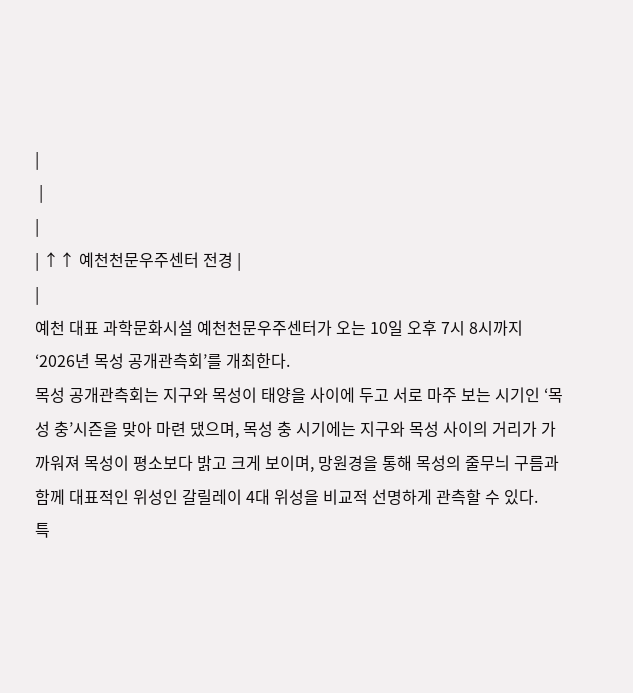|
 |
|
| ↑↑ 예천천문우주센터 전경 |
|
예천 대표 과학문화시설 예천천문우주센터가 오는 10일 오후 7시 8시까지 ‘2026년 목성 공개관측회’를 개최한다.
목성 공개관측회는 지구와 목성이 태양을 사이에 두고 서로 마주 보는 시기인 ‘목성 충’시즌을 맞아 마련 댔으며, 목성 충 시기에는 지구와 목성 사이의 거리가 가까워져 목성이 평소보다 밝고 크게 보이며, 망원경을 통해 목성의 줄무늬 구름과 함께 대표적인 위성인 갈릴레이 4대 위성을 비교적 선명하게 관측할 수 있다.
특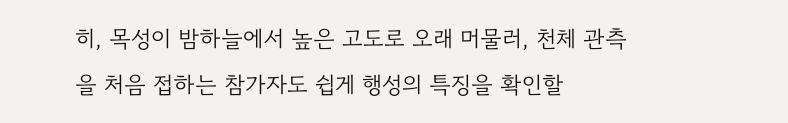히, 목성이 밤하늘에서 높은 고도로 오래 머물러, 천체 관측을 처음 접하는 참가자도 쉽게 행성의 특징을 확인할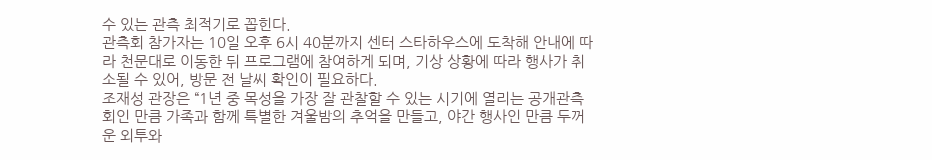수 있는 관측 최적기로 꼽힌다.
관측회 참가자는 10일 오후 6시 40분까지 센터 스타하우스에 도착해 안내에 따라 천문대로 이동한 뒤 프로그램에 참여하게 되며, 기상 상황에 따라 행사가 취소될 수 있어, 방문 전 날씨 확인이 필요하다.
조재성 관장은 “1년 중 목성을 가장 잘 관찰할 수 있는 시기에 열리는 공개관측회인 만큼 가족과 함께 특별한 겨울밤의 추억을 만들고, 야간 행사인 만큼 두꺼운 외투와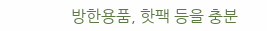방한용품, 핫팩 등을 충분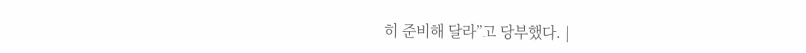히 준비해 달라”고 당부했다. |